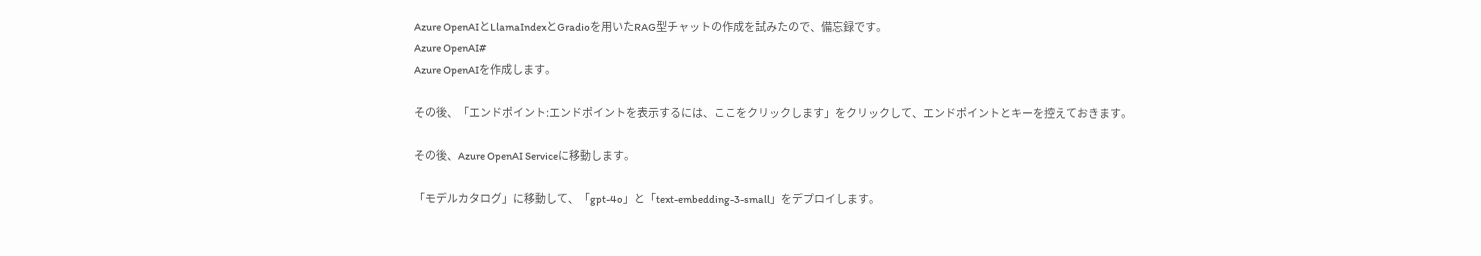Azure OpenAIとLlamaIndexとGradioを用いたRAG型チャットの作成を試みたので、備忘録です。
Azure OpenAI#
Azure OpenAIを作成します。

その後、「エンドポイント:エンドポイントを表示するには、ここをクリックします」をクリックして、エンドポイントとキーを控えておきます。

その後、Azure OpenAI Serviceに移動します。

「モデルカタログ」に移動して、「gpt-4o」と「text-embedding-3-small」をデプロイします。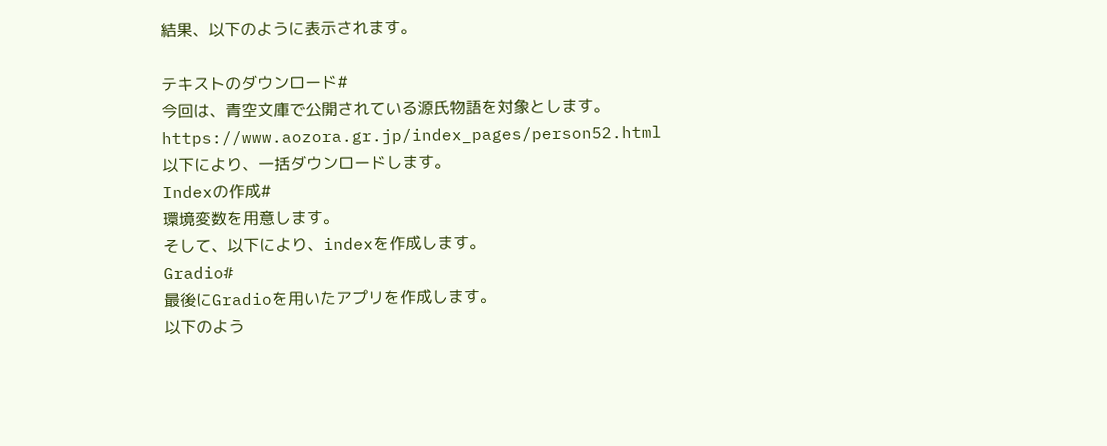結果、以下のように表示されます。

テキストのダウンロード#
今回は、青空文庫で公開されている源氏物語を対象とします。
https://www.aozora.gr.jp/index_pages/person52.html
以下により、一括ダウンロードします。
Indexの作成#
環境変数を用意します。
そして、以下により、indexを作成します。
Gradio#
最後にGradioを用いたアプリを作成します。
以下のよう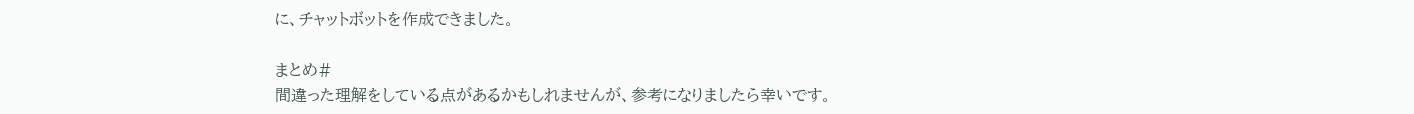に、チャットボットを作成できました。

まとめ#
間違った理解をしている点があるかもしれませんが、参考になりましたら幸いです。